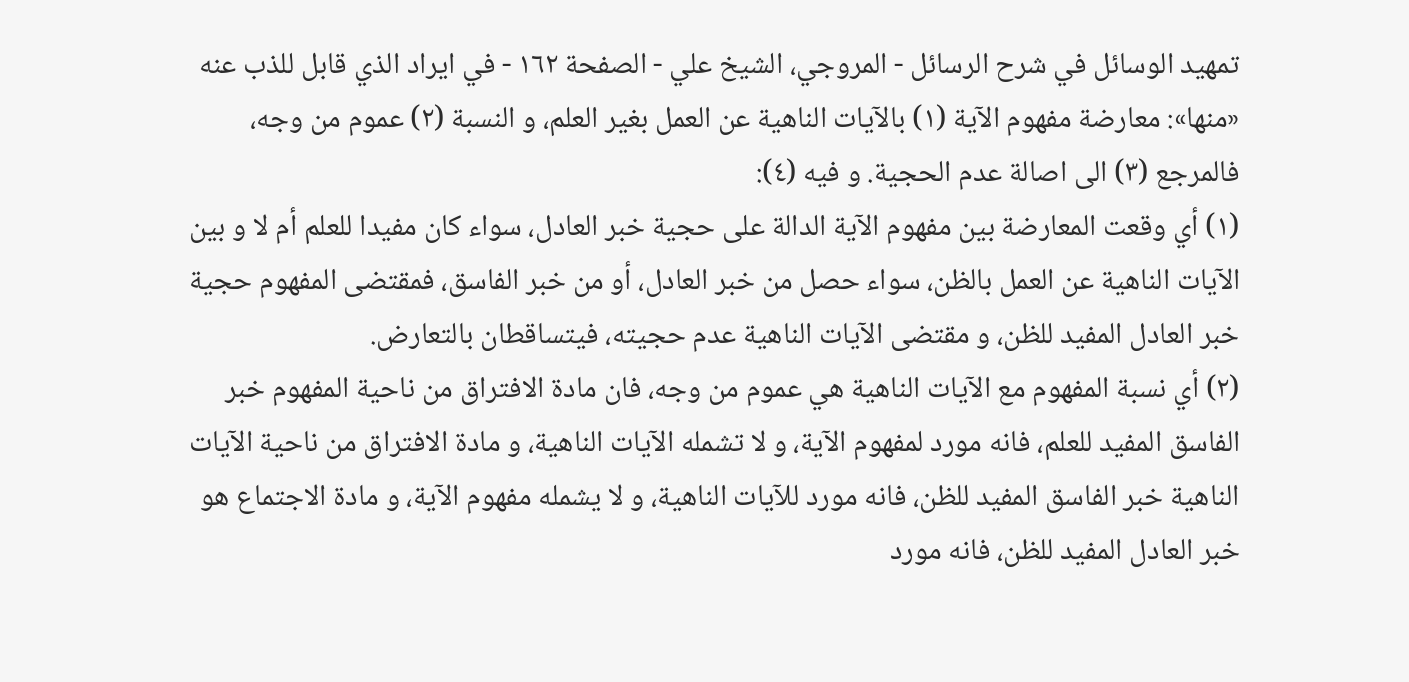تمهيد الوسائل في شرح الرسائل - المروجي، الشيخ علي - الصفحة ١٦٢ - في ايراد الذي قابل للذب عنه
«منها»: معارضة مفهوم الآية (١) بالآيات الناهية عن العمل بغير العلم، و النسبة (٢) عموم من وجه، فالمرجع (٣) الى اصالة عدم الحجية. و فيه (٤):
(١) أي وقعت المعارضة بين مفهوم الآية الدالة على حجية خبر العادل، سواء كان مفيدا للعلم أم لا و بين الآيات الناهية عن العمل بالظن، سواء حصل من خبر العادل، أو من خبر الفاسق، فمقتضى المفهوم حجية خبر العادل المفيد للظن، و مقتضى الآيات الناهية عدم حجيته، فيتساقطان بالتعارض.
(٢) أي نسبة المفهوم مع الآيات الناهية هي عموم من وجه، فان مادة الافتراق من ناحية المفهوم خبر الفاسق المفيد للعلم، فانه مورد لمفهوم الآية، و لا تشمله الآيات الناهية، و مادة الافتراق من ناحية الآيات الناهية خبر الفاسق المفيد للظن، فانه مورد للآيات الناهية، و لا يشمله مفهوم الآية، و مادة الاجتماع هو خبر العادل المفيد للظن، فانه مورد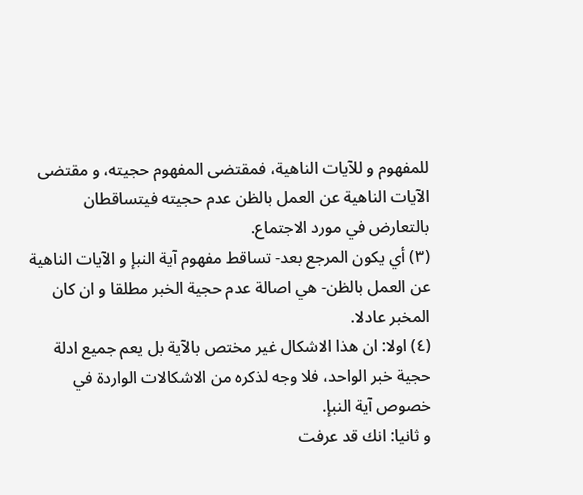للمفهوم و للآيات الناهية، فمقتضى المفهوم حجيته، و مقتضى الآيات الناهية عن العمل بالظن عدم حجيته فيتساقطان بالتعارض في مورد الاجتماع.
(٣) أي يكون المرجع بعد- تساقط مفهوم آية النبإ و الآيات الناهية عن العمل بالظن- هي اصالة عدم حجية الخبر مطلقا و ان كان المخبر عادلا.
(٤) اولا: ان هذا الاشكال غير مختص بالآية بل يعم جميع ادلة حجية خبر الواحد، فلا وجه لذكره من الاشكالات الواردة في خصوص آية النبإ.
و ثانيا: انك قد عرفت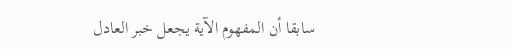سابقا أن المفهوم الآية يجعل خبر العادل